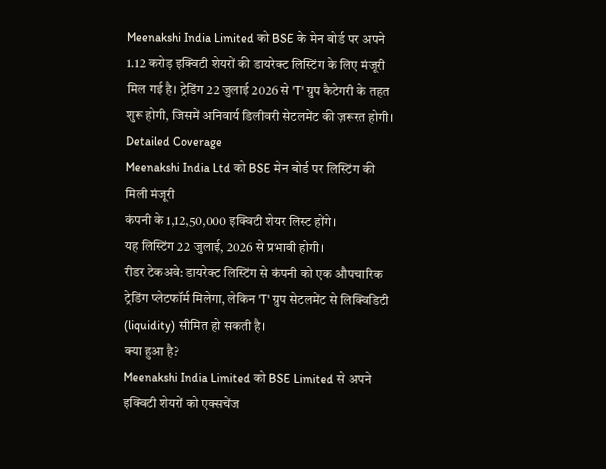Meenakshi India Limited को BSE के मेन बोर्ड पर अपने 1.12 करोड़ इक्विटी शेयरों की डायरेक्ट लिस्टिंग के लिए मंजूरी मिल गई है। ट्रेडिंग 22 जुलाई 2026 से 'T' ग्रुप कैटेगरी के तहत शुरू होगी, जिसमें अनिवार्य डिलीवरी सेटलमेंट की ज़रूरत होगी।
Detailed Coverage
Meenakshi India Ltd को BSE मेन बोर्ड पर लिस्टिंग की मिली मंजूरी
कंपनी के 1,12,50,000 इक्विटी शेयर लिस्ट होंगे।
यह लिस्टिंग 22 जुलाई, 2026 से प्रभावी होगी।
रीडर टेकअवे: डायरेक्ट लिस्टिंग से कंपनी को एक औपचारिक ट्रेडिंग प्लेटफॉर्म मिलेगा, लेकिन 'T' ग्रुप सेटलमेंट से लिक्विडिटी (liquidity) सीमित हो सकती है।
क्या हुआ है?
Meenakshi India Limited को BSE Limited से अपने इक्विटी शेयरों को एक्सचेंज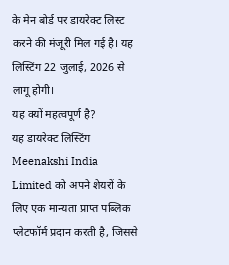के मेन बोर्ड पर डायरेक्ट लिस्ट करने की मंजूरी मिल गई है। यह लिस्टिंग 22 जुलाई, 2026 से लागू होगी।
यह क्यों महत्वपूर्ण है?
यह डायरेक्ट लिस्टिंग Meenakshi India Limited को अपने शेयरों के लिए एक मान्यता प्राप्त पब्लिक प्लेटफॉर्म प्रदान करती है, जिससे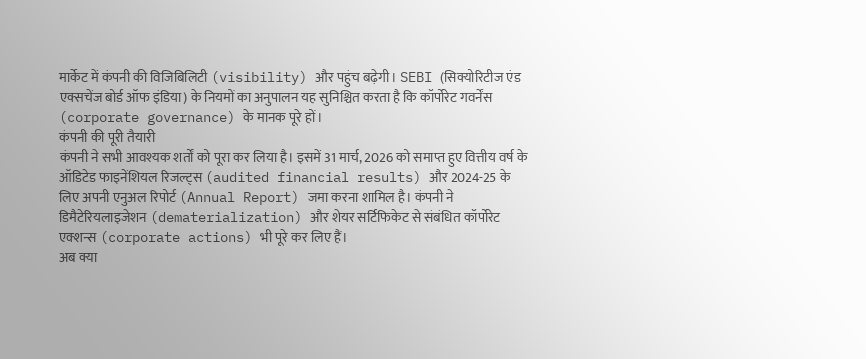मार्केट में कंपनी की विजिबिलिटी (visibility) और पहुंच बढ़ेगी। SEBI (सिक्योरिटीज एंड एक्सचेंज बोर्ड ऑफ इंडिया) के नियमों का अनुपालन यह सुनिश्चित करता है कि कॉर्पोरेट गवर्नेंस (corporate governance) के मानक पूरे हों।
कंपनी की पूरी तैयारी
कंपनी ने सभी आवश्यक शर्तों को पूरा कर लिया है। इसमें 31 मार्च, 2026 को समाप्त हुए वित्तीय वर्ष के ऑडिटेड फाइनेंशियल रिजल्ट्स (audited financial results) और 2024-25 के लिए अपनी एनुअल रिपोर्ट (Annual Report) जमा करना शामिल है। कंपनी ने डिमैटेरियलाइजेशन (dematerialization) और शेयर सर्टिफिकेट से संबंधित कॉर्पोरेट एक्शन्स (corporate actions) भी पूरे कर लिए हैं।
अब क्या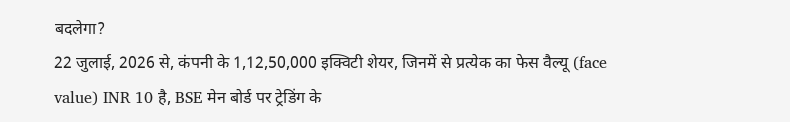बदलेगा?
22 जुलाई, 2026 से, कंपनी के 1,12,50,000 इक्विटी शेयर, जिनमें से प्रत्येक का फेस वैल्यू (face value) INR 10 है, BSE मेन बोर्ड पर ट्रेडिंग के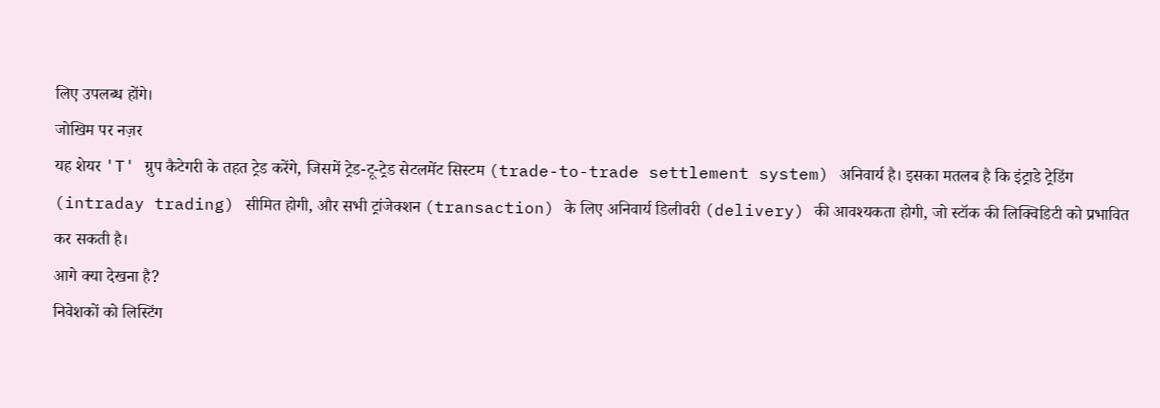लिए उपलब्ध होंगे।
जोखिम पर नज़र
यह शेयर 'T' ग्रुप कैटेगरी के तहत ट्रेड करेंगे, जिसमें ट्रेड-टू-ट्रेड सेटलमेंट सिस्टम (trade-to-trade settlement system) अनिवार्य है। इसका मतलब है कि इंट्राडे ट्रेडिंग (intraday trading) सीमित होगी, और सभी ट्रांजेक्शन (transaction) के लिए अनिवार्य डिलीवरी (delivery) की आवश्यकता होगी, जो स्टॉक की लिक्विडिटी को प्रभावित कर सकती है।
आगे क्या देखना है?
निवेशकों को लिस्टिंग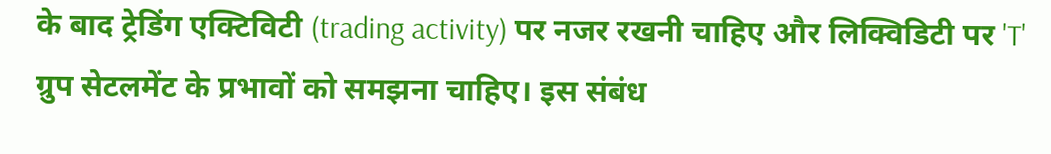के बाद ट्रेडिंग एक्टिविटी (trading activity) पर नजर रखनी चाहिए और लिक्विडिटी पर 'T' ग्रुप सेटलमेंट के प्रभावों को समझना चाहिए। इस संबंध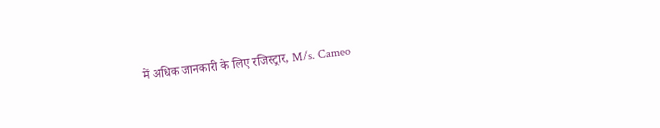में अधिक जानकारी के लिए रजिस्ट्रार, M/s. Cameo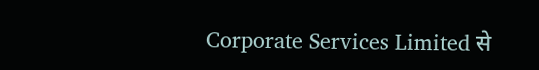Corporate Services Limited से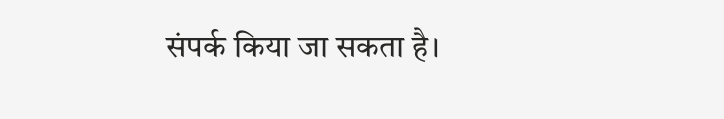संपर्क किया जा सकता है।